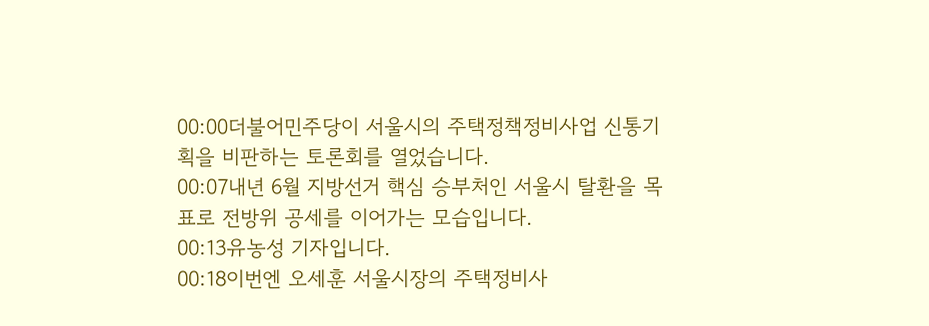00:00더불어민주당이 서울시의 주택정책정비사업 신통기획을 비판하는 토론회를 열었습니다.
00:07내년 6월 지방선거 핵심 승부처인 서울시 탈환을 목표로 전방위 공세를 이어가는 모습입니다.
00:13유농성 기자입니다.
00:18이번엔 오세훈 서울시장의 주택정비사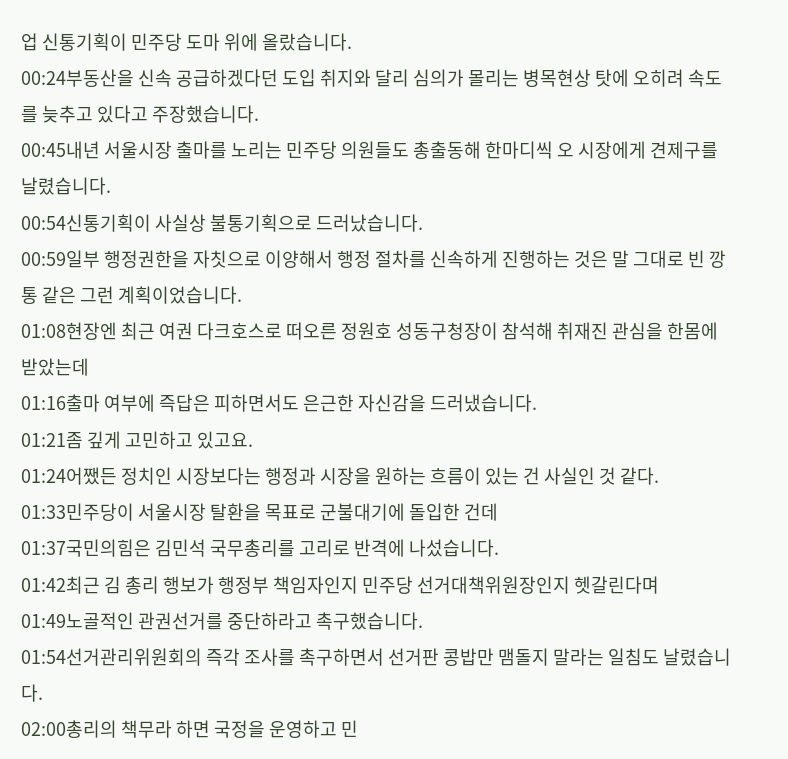업 신통기획이 민주당 도마 위에 올랐습니다.
00:24부동산을 신속 공급하겠다던 도입 취지와 달리 심의가 몰리는 병목현상 탓에 오히려 속도를 늦추고 있다고 주장했습니다.
00:45내년 서울시장 출마를 노리는 민주당 의원들도 총출동해 한마디씩 오 시장에게 견제구를 날렸습니다.
00:54신통기획이 사실상 불통기획으로 드러났습니다.
00:59일부 행정권한을 자칫으로 이양해서 행정 절차를 신속하게 진행하는 것은 말 그대로 빈 깡통 같은 그런 계획이었습니다.
01:08현장엔 최근 여권 다크호스로 떠오른 정원호 성동구청장이 참석해 취재진 관심을 한몸에 받았는데
01:16출마 여부에 즉답은 피하면서도 은근한 자신감을 드러냈습니다.
01:21좀 깊게 고민하고 있고요.
01:24어쨌든 정치인 시장보다는 행정과 시장을 원하는 흐름이 있는 건 사실인 것 같다.
01:33민주당이 서울시장 탈환을 목표로 군불대기에 돌입한 건데
01:37국민의힘은 김민석 국무총리를 고리로 반격에 나섰습니다.
01:42최근 김 총리 행보가 행정부 책임자인지 민주당 선거대책위원장인지 헷갈린다며
01:49노골적인 관권선거를 중단하라고 촉구했습니다.
01:54선거관리위원회의 즉각 조사를 촉구하면서 선거판 콩밥만 맴돌지 말라는 일침도 날렸습니다.
02:00총리의 책무라 하면 국정을 운영하고 민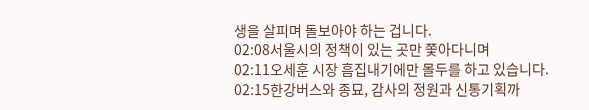생을 살피며 돌보아야 하는 겁니다.
02:08서울시의 정책이 있는 곳만 쫓아다니며
02:11오세훈 시장 흠집내기에만 몰두를 하고 있습니다.
02:15한강버스와 종묘, 감사의 정원과 신통기획까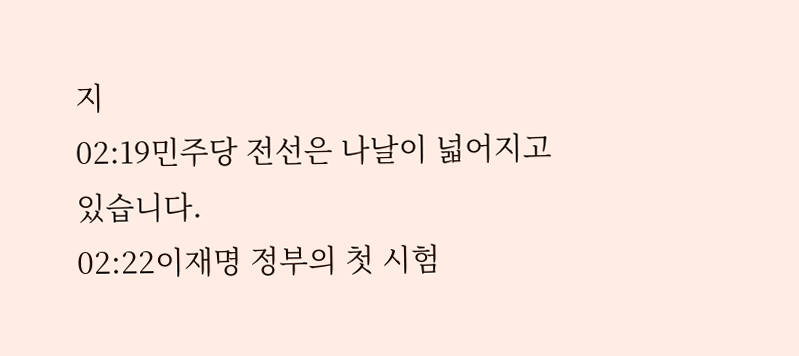지
02:19민주당 전선은 나날이 넓어지고 있습니다.
02:22이재명 정부의 첫 시험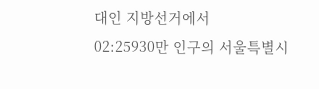대인 지방선거에서
02:25930만 인구의 서울특별시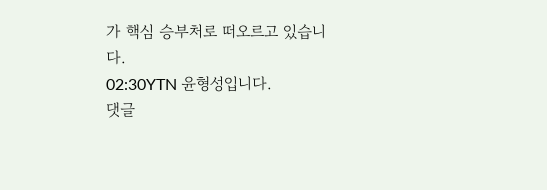가 핵심 승부처로 떠오르고 있습니다.
02:30YTN 윤형성입니다.
댓글